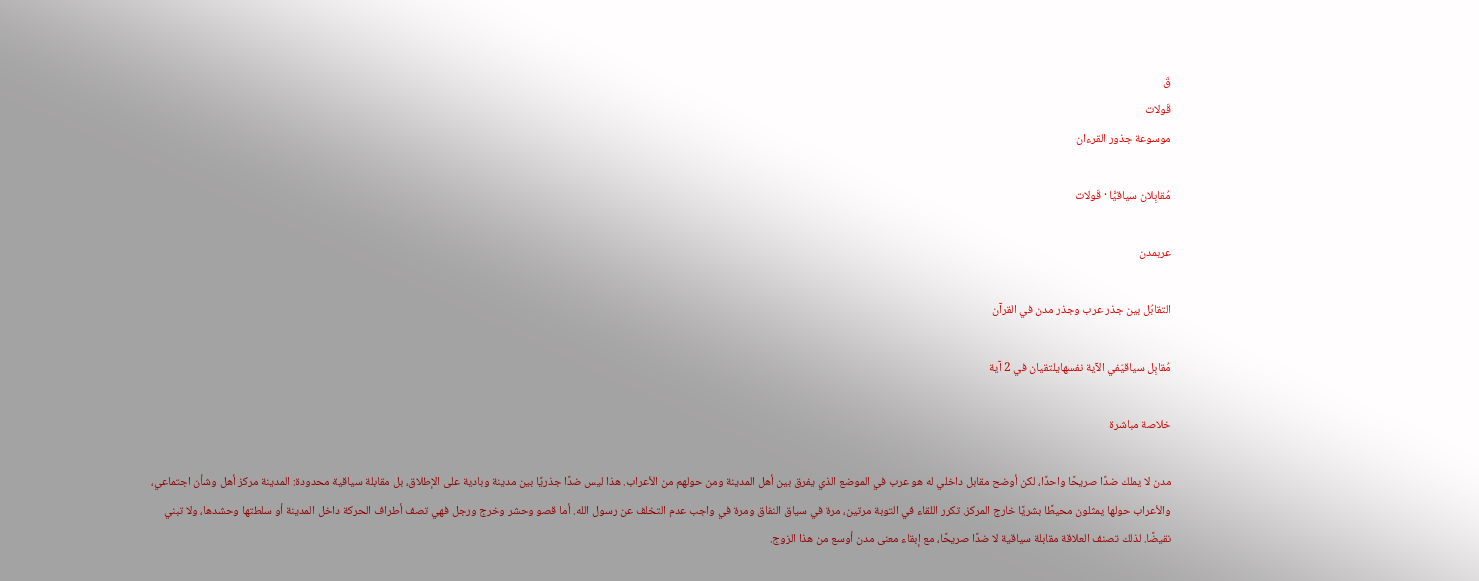قَ
قَولات
موسوعة جذور القرءان

مُقابِلان سياقيًّا · قَولات

عربمدن

التقابُل بين جذر عرب وجذر مدن في القرآن

مُقابِل سياقيّفي الآية نفسهايلتقيان في 2 آية

خلاصة مباشرة

مدن لا يملك ضدًا صريحًا واحدًا، لكن أوضح مقابل داخلي له هو عرب في الموضع الذي يفرق بين أهل المدينة ومن حولهم من الأعراب. هذا ليس ضدًا جذريًا بين مدينة وبادية على الإطلاق، بل مقابلة سياقية محدودة: المدينة مركز أهل وشأن اجتماعي، والأعراب حولها يمثلون محيطًا بشريًا خارج المركز. تكرر اللقاء في التوبة مرتين، مرة في سياق النفاق ومرة في واجب عدم التخلف عن رسول الله. أما قصو وحشر وخرج ورجل فهي تصف أطراف الحركة داخل المدينة أو سلطتها وحشدها، ولا تبني نقيضًا. لذلك تصنف العلاقة مقابلة سياقية لا ضدًا صريحًا، مع إبقاء معنى مدن أوسع من هذا الزوج.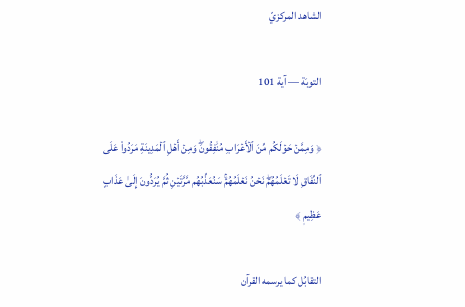الشاهد المركزيّ

التوبَة — آية 101

﴿ وَمِمَّنۡ حَوۡلَكُم مِّنَ ٱلۡأَعۡرَابِ مُنَٰفِقُونَۖ وَمِنۡ أَهۡلِ ٱلۡمَدِينَةِ مَرَدُواْ عَلَى ٱلنِّفَاقِ لَا تَعۡلَمُهُمۡۖ نَحۡنُ نَعۡلَمُهُمۡۚ سَنُعَذِّبُهُم مَّرَّتَيۡنِ ثُمَّ يُرَدُّونَ إِلَىٰ عَذَابٍ عَظِيمٖ ﴾

التقابُل كما يرسمه القرآن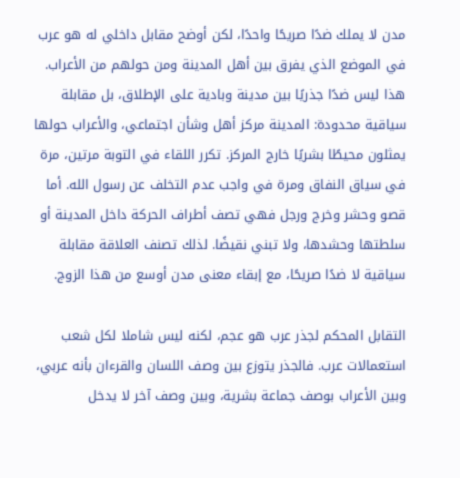مدن لا يملك ضدًا صريحًا واحدًا، لكن أوضح مقابل داخلي له هو عرب في الموضع الذي يفرق بين أهل المدينة ومن حولهم من الأعراب. هذا ليس ضدًا جذريًا بين مدينة وبادية على الإطلاق، بل مقابلة سياقية محدودة: المدينة مركز أهل وشأن اجتماعي، والأعراب حولها يمثلون محيطًا بشريًا خارج المركز. تكرر اللقاء في التوبة مرتين، مرة في سياق النفاق ومرة في واجب عدم التخلف عن رسول الله. أما قصو وحشر وخرج ورجل فهي تصف أطراف الحركة داخل المدينة أو سلطتها وحشدها، ولا تبني نقيضًا. لذلك تصنف العلاقة مقابلة سياقية لا ضدًا صريحًا، مع إبقاء معنى مدن أوسع من هذا الزوج.

التقابل المحكم لجذر عرب هو عجم، لكنه ليس شاملا لكل شعب استعمالات عرب. فالجذر يتوزع بين وصف اللسان والقرءان بأنه عربي، وبين الأعراب بوصف جماعة بشرية، وبين وصف آخر لا يدخل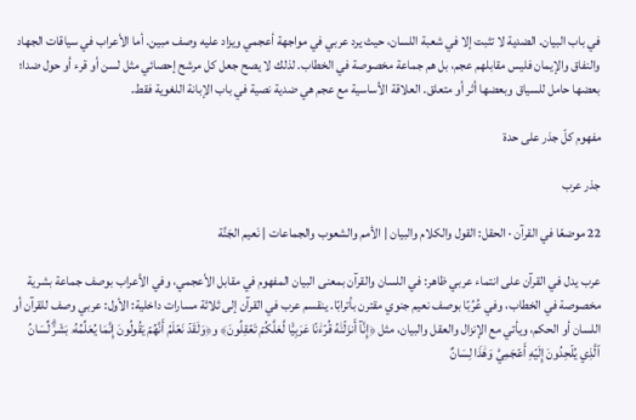في باب البيان. الضدية لا تثبت إلا في شعبة اللسان، حيث يرد عربي في مواجهة أعجمي ويزاد عليه وصف مبين. أما الأعراب في سياقات الجهاد والنفاق والإيمان فليس مقابلهم عجم، بل هم جماعة مخصوصة في الخطاب. لذلك لا يصح جعل كل مرشح إحصائي مثل لسن أو قرء أو حول ضدا؛ بعضها حامل للسياق وبعضها أثر أو متعلق. العلاقة الأساسية مع عجم هي ضدية نصية في باب الإبانة اللغوية فقط.

مفهوم كلّ جذر على حدة

جذر عرب

22 موضعًا في القرآن · الحقل: القول والكلام والبيان | الأمم والشعوب والجماعات | نَعيم الجَنَّة

عرب يدل في القرآن على انتماء عربي ظاهر: في اللسان والقرآن بمعنى البيان المفهوم في مقابل الأعجمي، وفي الأعراب بوصف جماعة بشرية مخصوصة في الخطاب، وفي عُرُبًا بوصف نعيم جنوي مقترن بأترابًا. ينقسم عرب في القرآن إلى ثلاثة مسارات داخلية: الأول: عربي وصف للقرآن أو اللسان أو الحكم، ويأتي مع الإنزال والعقل والبيان، مثل ﴿إِنَّآ أَنزَلۡنَٰهُ قُرۡءَٰنًا عَرَبِيّٗا لَّعَلَّكُمۡ تَعۡقِلُونَ﴾ و﴿وَلَقَدۡ نَعۡلَمُ أَنَّهُمۡ يَقُولُونَ إِنَّمَا يُعَلِّمُهُۥ بَشَرٞۗ لِّسَانُ ٱلَّذِي يُلۡحِدُونَ إِلَيۡهِ أَعۡجَمِيّٞ وَهَٰذَا لِسَانٌ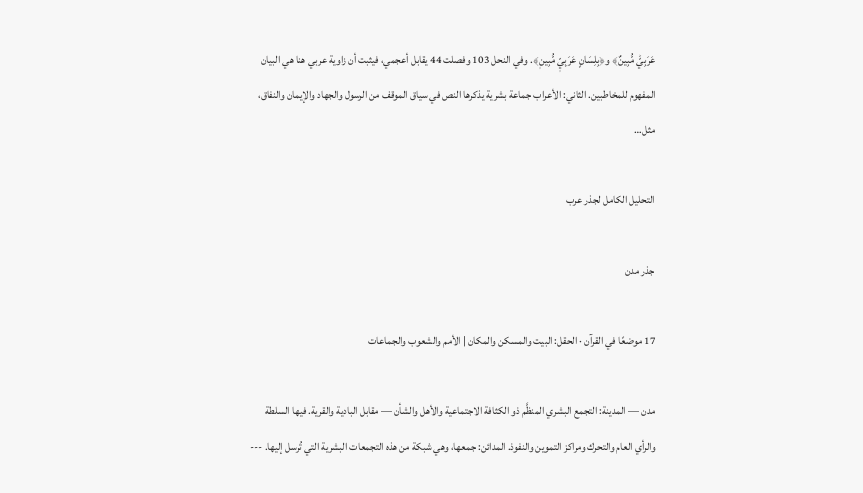عَرَبِيّٞ مُّبِينٌ﴾ و﴿بِلِسَانٍ عَرَبِيّٖ مُّبِينٖ﴾. وفي النحل 103 وفصلت 44 يقابل أعجمي، فيثبت أن زاوية عربي هنا هي البيان المفهوم للمخاطبين. الثاني: الأعراب جماعة بشرية يذكرها النص في سياق الموقف من الرسول والجهاد والإيمان والنفاق، مثل…

التحليل الكامل لجذر عرب

جذر مدن

17 موضعًا في القرآن · الحقل: البيت والمسكن والمكان | الأمم والشعوب والجماعات

مدن — المدينة: التجمع البشري المنظَّم ذو الكثافة الاجتماعية والأهل والشأن — مقابل البادية والقرية. فيها السلطة والرأي العام والتحرك ومراكز التموين والنفوذ. المدائن: جمعها، وهي شبكة من هذه التجمعات البشرية التي تُرسل إليها. ---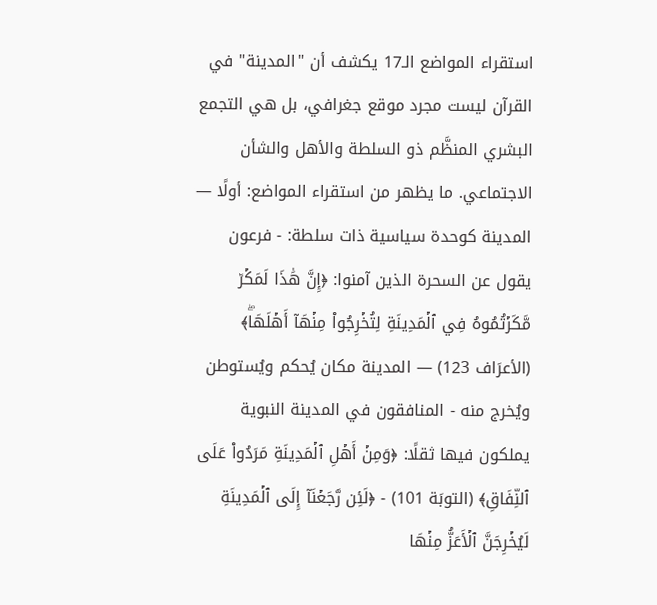استقراء المواضع الـ17 يكشف أن "المدينة" في القرآن ليست مجرد موقع جغرافي، بل هي التجمع البشري المنظَّم ذو السلطة والأهل والشأن الاجتماعي. ما يظهر من استقراء المواضع: أولًا — المدينة كوحدة سياسية ذات سلطة: - فرعون يقول عن السحرة الذين آمنوا: ﴿إِنَّ هَٰذَا لَمَكۡرٞ مَّكَرۡتُمُوهُ فِي ٱلۡمَدِينَةِ لِتُخۡرِجُواْ مِنۡهَآ أَهۡلَهَاۖ﴾ (الأعرَاف 123) — المدينة مكان يُحكم ويُستوطن ويُخرج منه - المنافقون في المدينة النبوية يملكون فيها ثقلًا: ﴿وَمِنۡ أَهۡلِ ٱلۡمَدِينَةِ مَرَدُواْ عَلَى ٱلنِّفَاقِ﴾ (التوبَة 101) - ﴿لَئِن رَّجَعۡنَآ إِلَى ٱلۡمَدِينَةِ لَيُخۡرِجَنَّ ٱلۡأَعَزُّ مِنۡهَا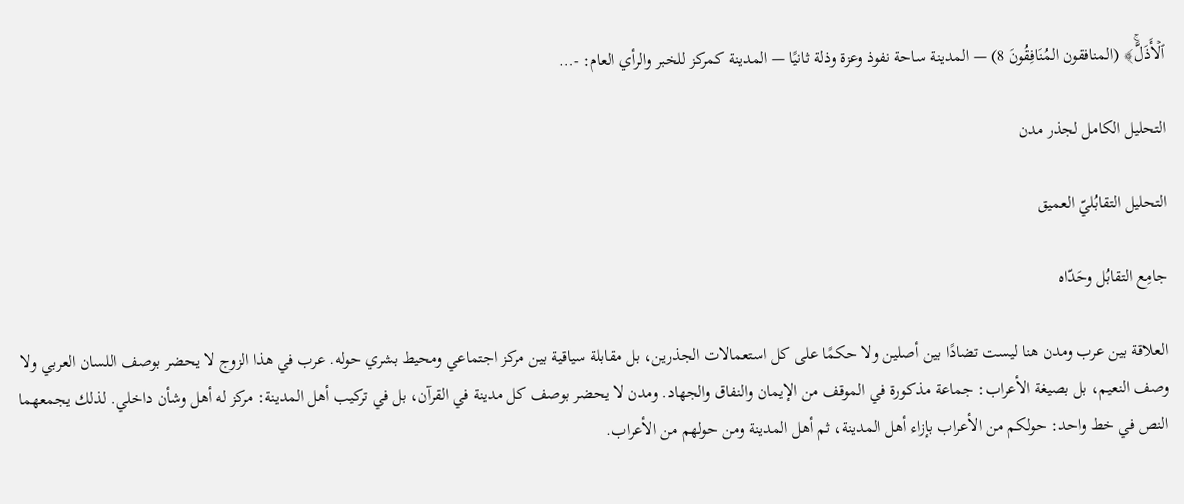ٱلۡأَذَلَّۚ﴾ (المنافقون المُنَافِقُونَ 8) — المدينة ساحة نفوذ وعزة وذلة ثانيًا — المدينة كمركز للخبر والرأي العام: -…

التحليل الكامل لجذر مدن

التحليل التقابُليّ العميق

جامِع التقابُل وحَدّاه

العلاقة بين عرب ومدن هنا ليست تضادًا بين أصلين ولا حكمًا على كل استعمالات الجذرين، بل مقابلة سياقية بين مركز اجتماعي ومحيط بشري حوله. عرب في هذا الزوج لا يحضر بوصف اللسان العربي ولا وصف النعيم، بل بصيغة الأعراب: جماعة مذكورة في الموقف من الإيمان والنفاق والجهاد. ومدن لا يحضر بوصف كل مدينة في القرآن، بل في تركيب أهل المدينة: مركز له أهل وشأن داخلي. لذلك يجمعهما النص في خط واحد: حولكم من الأعراب بإزاء أهل المدينة، ثم أهل المدينة ومن حولهم من الأعراب.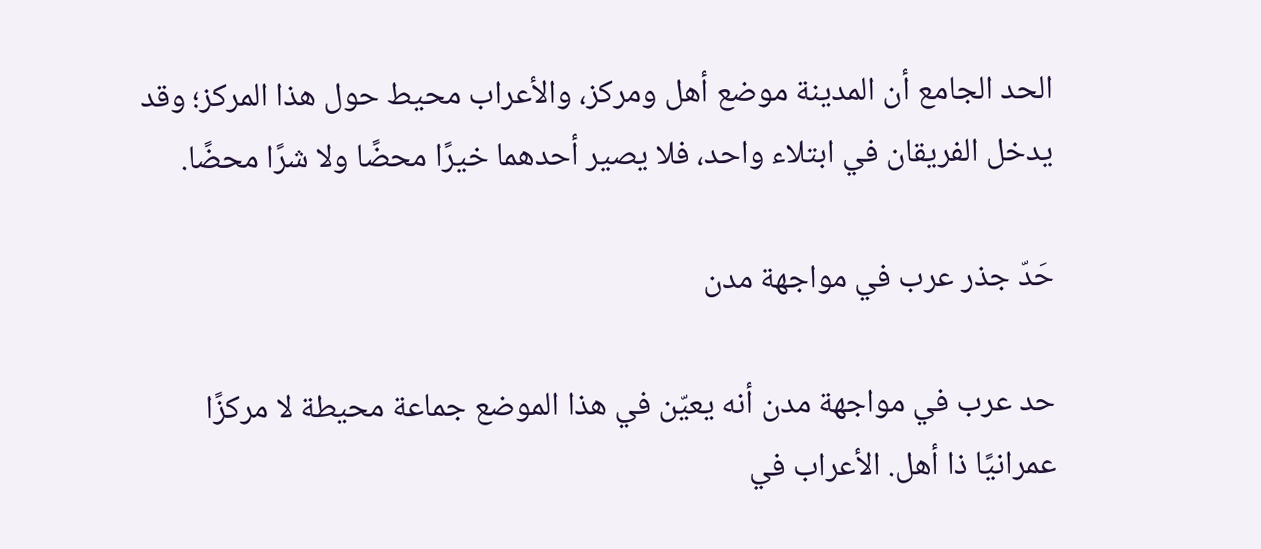الحد الجامع أن المدينة موضع أهل ومركز، والأعراب محيط حول هذا المركز؛ وقد يدخل الفريقان في ابتلاء واحد، فلا يصير أحدهما خيرًا محضًا ولا شرًا محضًا.

حَدّ جذر عرب في مواجهة مدن

حد عرب في مواجهة مدن أنه يعيّن في هذا الموضع جماعة محيطة لا مركزًا عمرانيًا ذا أهل. الأعراب في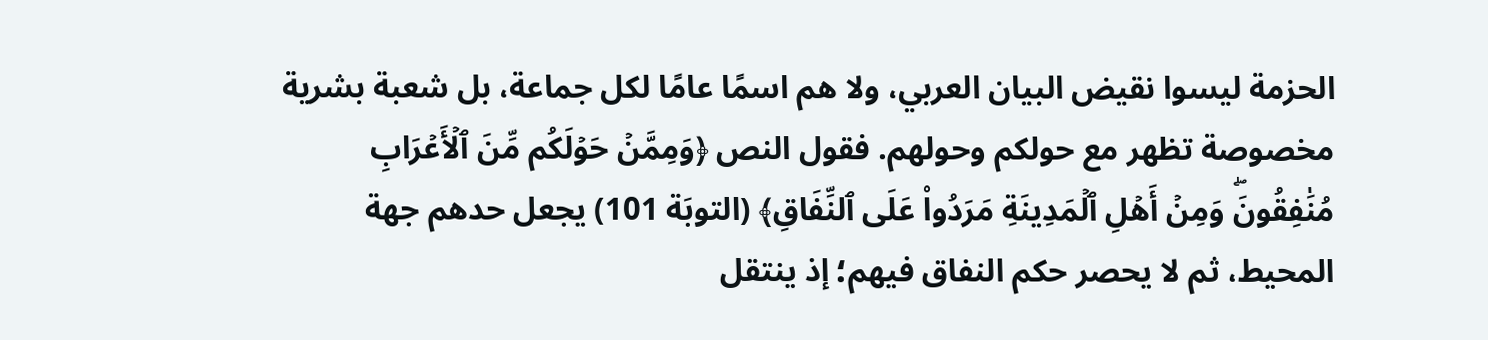الحزمة ليسوا نقيض البيان العربي، ولا هم اسمًا عامًا لكل جماعة، بل شعبة بشرية مخصوصة تظهر مع حولكم وحولهم. فقول النص ﴿وَمِمَّنۡ حَوۡلَكُم مِّنَ ٱلۡأَعۡرَابِ مُنَٰفِقُونَۖ وَمِنۡ أَهۡلِ ٱلۡمَدِينَةِ مَرَدُواْ عَلَى ٱلنِّفَاقِ﴾ (التوبَة 101) يجعل حدهم جهة المحيط، ثم لا يحصر حكم النفاق فيهم؛ إذ ينتقل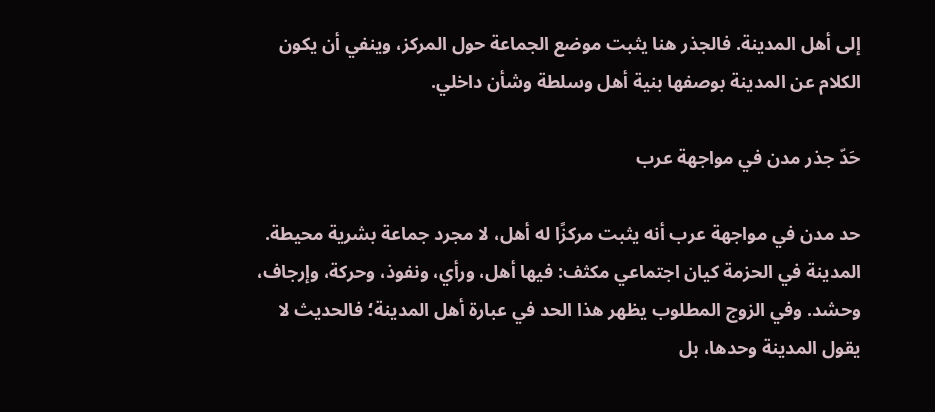إلى أهل المدينة. فالجذر هنا يثبت موضع الجماعة حول المركز، وينفي أن يكون الكلام عن المدينة بوصفها بنية أهل وسلطة وشأن داخلي.

حَدّ جذر مدن في مواجهة عرب

حد مدن في مواجهة عرب أنه يثبت مركزًا له أهل، لا مجرد جماعة بشرية محيطة. المدينة في الحزمة كيان اجتماعي مكثف: فيها أهل، ورأي، ونفوذ، وحركة، وإرجاف، وحشد. وفي الزوج المطلوب يظهر هذا الحد في عبارة أهل المدينة؛ فالحديث لا يقول المدينة وحدها، بل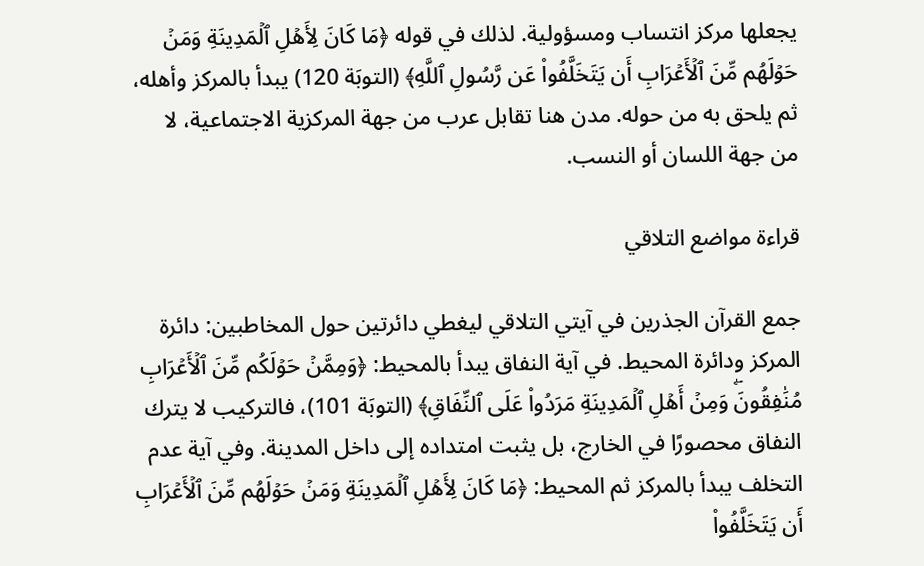يجعلها مركز انتساب ومسؤولية. لذلك في قوله ﴿مَا كَانَ لِأَهۡلِ ٱلۡمَدِينَةِ وَمَنۡ حَوۡلَهُم مِّنَ ٱلۡأَعۡرَابِ أَن يَتَخَلَّفُواْ عَن رَّسُولِ ٱللَّهِ﴾ (التوبَة 120) يبدأ بالمركز وأهله، ثم يلحق به من حوله. مدن هنا تقابل عرب من جهة المركزية الاجتماعية، لا من جهة اللسان أو النسب.

قراءة مواضع التلاقي

جمع القرآن الجذرين في آيتي التلاقي ليغطي دائرتين حول المخاطبين: دائرة المركز ودائرة المحيط. في آية النفاق يبدأ بالمحيط: ﴿وَمِمَّنۡ حَوۡلَكُم مِّنَ ٱلۡأَعۡرَابِ مُنَٰفِقُونَۖ وَمِنۡ أَهۡلِ ٱلۡمَدِينَةِ مَرَدُواْ عَلَى ٱلنِّفَاقِ﴾ (التوبَة 101)، فالتركيب لا يترك النفاق محصورًا في الخارج، بل يثبت امتداده إلى داخل المدينة. وفي آية عدم التخلف يبدأ بالمركز ثم المحيط: ﴿مَا كَانَ لِأَهۡلِ ٱلۡمَدِينَةِ وَمَنۡ حَوۡلَهُم مِّنَ ٱلۡأَعۡرَابِ أَن يَتَخَلَّفُواْ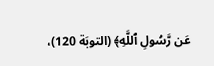عَن رَّسُولِ ٱللَّهِ﴾ (التوبَة 120)،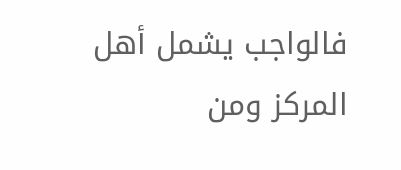فالواجب يشمل أهل المركز ومن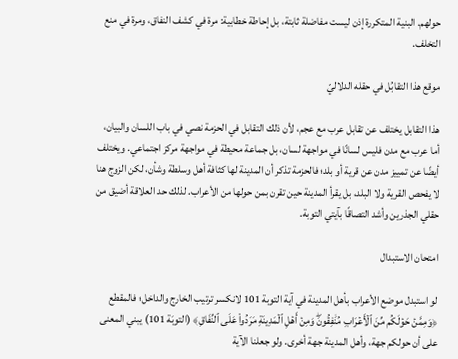حولهم. البنية المتكررة إذن ليست مفاضلة ثابتة، بل إحاطة خطابية: مرة في كشف النفاق، ومرة في منع التخلف.

موقع هذا التقابُل في حقله الدلاليّ

هذا التقابل يختلف عن تقابل عرب مع عجم، لأن ذلك التقابل في الحزمة نصي في باب اللسان والبيان، أما عرب مع مدن فليس لسانًا في مواجهة لسان، بل جماعة محيطة في مواجهة مركز اجتماعي. ويختلف أيضًا عن تمييز مدن عن قرية أو بلد؛ فالحزمة تذكر أن المدينة لها كثافة أهل وسلطة وشأن، لكن الزوج هنا لا يفحص القرية ولا البلد، بل يقرأ المدينة حين تقرن بمن حولها من الأعراب. لذلك حد العلاقة أضيق من حقلي الجذرين وأشد التصاقًا بآيتي التوبة.

امتحان الاستبدال

لو استبدل موضع الأعراب بأهل المدينة في آية التوبة 101 لانكسر ترتيب الخارج والداخل؛ فالمقطع ﴿وَمِمَّنۡ حَوۡلَكُم مِّنَ ٱلۡأَعۡرَابِ مُنَٰفِقُونَۖ وَمِنۡ أَهۡلِ ٱلۡمَدِينَةِ مَرَدُواْ عَلَى ٱلنِّفَاقِ﴾ (التوبَة 101) يبني المعنى على أن حولكم جهة، وأهل المدينة جهة أخرى. ولو جعلنا الآية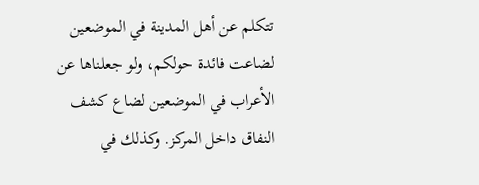تتكلم عن أهل المدينة في الموضعين لضاعت فائدة حولكم، ولو جعلناها عن الأعراب في الموضعين لضاع كشف النفاق داخل المركز. وكذلك في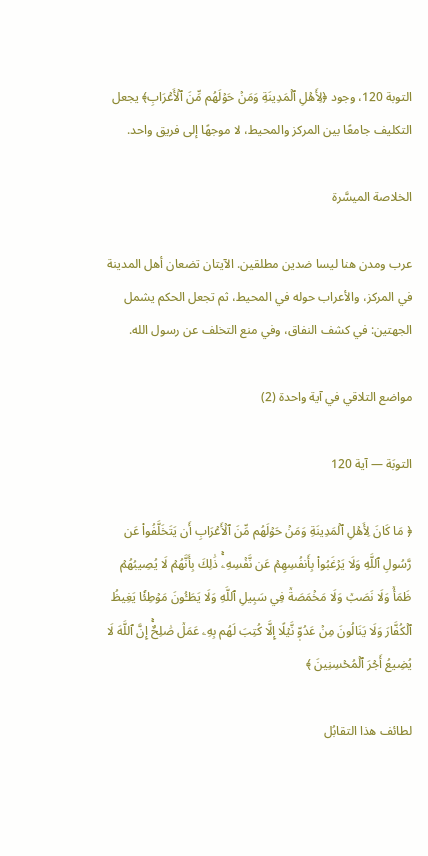التوبة 120، وجود ﴿لِأَهۡلِ ٱلۡمَدِينَةِ وَمَنۡ حَوۡلَهُم مِّنَ ٱلۡأَعۡرَابِ﴾ يجعل التكليف جامعًا بين المركز والمحيط، لا موجهًا إلى فريق واحد.

الخلاصة الميسَّرة

عرب ومدن هنا ليسا ضدين مطلقين. الآيتان تضعان أهل المدينة في المركز، والأعراب حوله في المحيط، ثم تجعل الحكم يشمل الجهتين: في كشف النفاق، وفي منع التخلف عن رسول الله.

مواضع التلاقي في آية واحدة (2)

التوبَة — آية 120

﴿ مَا كَانَ لِأَهۡلِ ٱلۡمَدِينَةِ وَمَنۡ حَوۡلَهُم مِّنَ ٱلۡأَعۡرَابِ أَن يَتَخَلَّفُواْ عَن رَّسُولِ ٱللَّهِ وَلَا يَرۡغَبُواْ بِأَنفُسِهِمۡ عَن نَّفۡسِهِۦۚ ذَٰلِكَ بِأَنَّهُمۡ لَا يُصِيبُهُمۡ ظَمَأٞ وَلَا نَصَبٞ وَلَا مَخۡمَصَةٞ فِي سَبِيلِ ٱللَّهِ وَلَا يَطَـُٔونَ مَوۡطِئٗا يَغِيظُ ٱلۡكُفَّارَ وَلَا يَنَالُونَ مِنۡ عَدُوّٖ نَّيۡلًا إِلَّا كُتِبَ لَهُم بِهِۦ عَمَلٞ صَٰلِحٌۚ إِنَّ ٱللَّهَ لَا يُضِيعُ أَجۡرَ ٱلۡمُحۡسِنِينَ ﴾

لطائف هذا التقابُل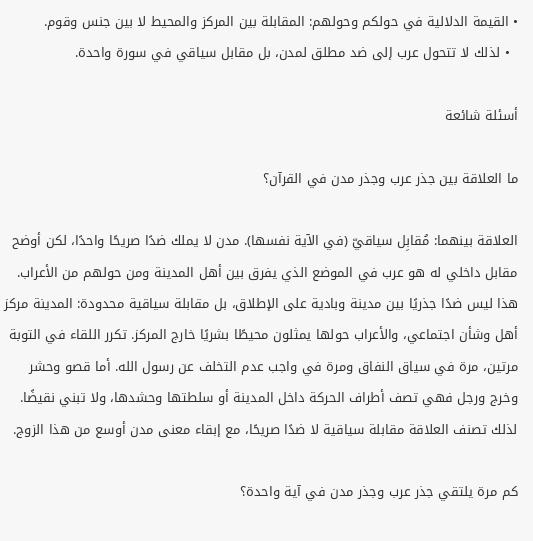• القيمة الدلالية في حولكم وحولهم: المقابلة بين المركز والمحيط لا بين جنس وقوم.
  • لذلك لا تتحول عرب إلى ضد مطلق لمدن، بل مقابل سياقي في سورة واحدة.

أسئلة شائعة

ما العلاقة بين جذر عرب وجذر مدن في القرآن؟

العلاقة بينهما: مُقابِل سياقيّ (في الآية نفسها). مدن لا يملك ضدًا صريحًا واحدًا، لكن أوضح مقابل داخلي له هو عرب في الموضع الذي يفرق بين أهل المدينة ومن حولهم من الأعراب. هذا ليس ضدًا جذريًا بين مدينة وبادية على الإطلاق، بل مقابلة سياقية محدودة: المدينة مركز أهل وشأن اجتماعي، والأعراب حولها يمثلون محيطًا بشريًا خارج المركز. تكرر اللقاء في التوبة مرتين، مرة في سياق النفاق ومرة في واجب عدم التخلف عن رسول الله. أما قصو وحشر وخرج ورجل فهي تصف أطراف الحركة داخل المدينة أو سلطتها وحشدها، ولا تبني نقيضًا. لذلك تصنف العلاقة مقابلة سياقية لا ضدًا صريحًا، مع إبقاء معنى مدن أوسع من هذا الزوج.

كم مرة يلتقي جذر عرب وجذر مدن في آية واحدة؟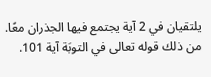يلتقيان في 2 آية يجتمع فيها الجذران معًا. من ذلك قوله تعالى في التوبَة آية 101.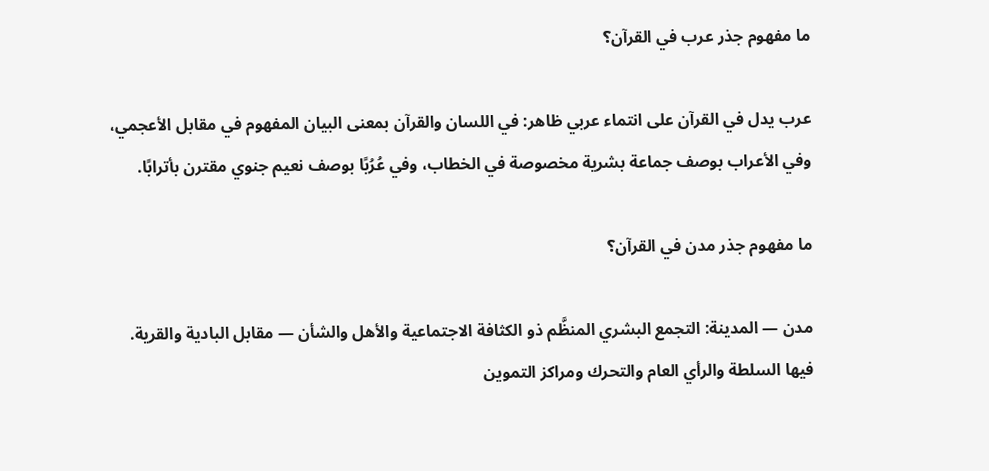ما مفهوم جذر عرب في القرآن؟

عرب يدل في القرآن على انتماء عربي ظاهر: في اللسان والقرآن بمعنى البيان المفهوم في مقابل الأعجمي، وفي الأعراب بوصف جماعة بشرية مخصوصة في الخطاب، وفي عُرُبًا بوصف نعيم جنوي مقترن بأترابًا.

ما مفهوم جذر مدن في القرآن؟

مدن — المدينة: التجمع البشري المنظَّم ذو الكثافة الاجتماعية والأهل والشأن — مقابل البادية والقرية. فيها السلطة والرأي العام والتحرك ومراكز التموين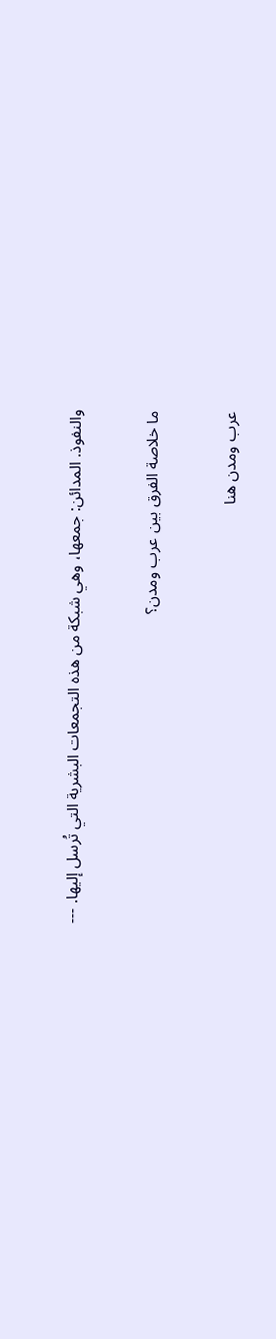والنفوذ. المدائن: جمعها، وهي شبكة من هذه التجمعات البشرية التي تُرسل إليها. ---

ما خلاصة الفرق بين عرب ومدن؟

عرب ومدن هنا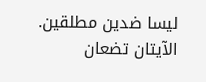ليسا ضدين مطلقين. الآيتان تضعان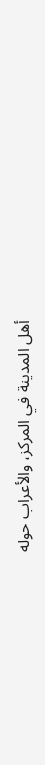أهل المدينة في المركز، والأعراب حوله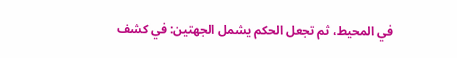في المحيط، ثم تجعل الحكم يشمل الجهتين: في كشف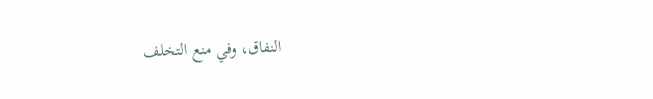النفاق، وفي منع التخلف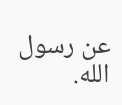عن رسول الله.